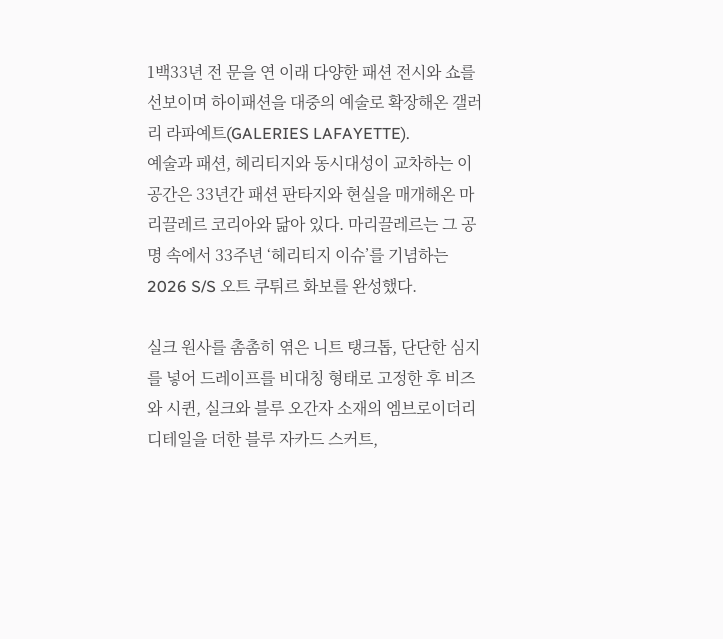1백33년 전 문을 연 이래 다양한 패션 전시와 쇼를 선보이며 하이패션을 대중의 예술로 확장해온 갤러리 라파예트(GALERIES LAFAYETTE).
예술과 패션, 헤리티지와 동시대성이 교차하는 이 공간은 33년간 패션 판타지와 현실을 매개해온 마리끌레르 코리아와 닮아 있다. 마리끌레르는 그 공명 속에서 33주년 ‘헤리티지 이슈’를 기념하는 2026 S/S 오트 쿠튀르 화보를 완성했다.

실크 원사를 촘촘히 엮은 니트 탱크톱, 단단한 심지를 넣어 드레이프를 비대칭 형태로 고정한 후 비즈와 시퀸, 실크와 블루 오간자 소재의 엠브로이더리 디테일을 더한 블루 자카드 스커트,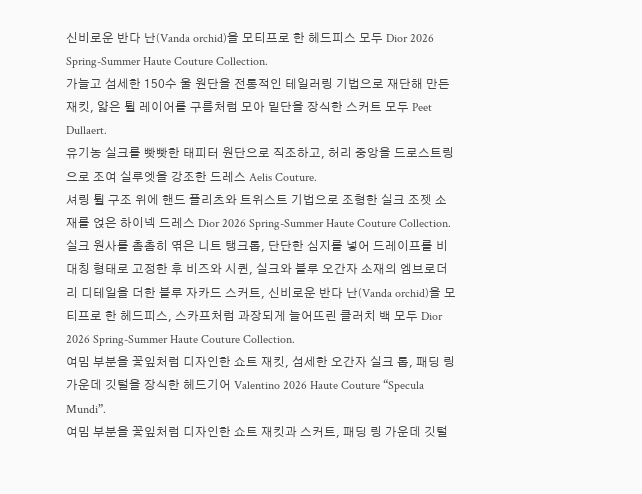신비로운 반다 난(Vanda orchid)을 모티프로 한 헤드피스 모두 Dior 2026 Spring-Summer Haute Couture Collection.
가늘고 섬세한 150수 울 원단을 전통적인 테일러링 기법으로 재단해 만든 재킷, 얇은 튈 레이어를 구름처럼 모아 밑단을 장식한 스커트 모두 Peet Dullaert.
유기농 실크를 빳빳한 태피터 원단으로 직조하고, 허리 중앙을 드로스트링으로 조여 실루엣을 강조한 드레스 Aelis Couture.
셔링 튈 구조 위에 핸드 플리츠와 트위스트 기법으로 조형한 실크 조젯 소재를 얹은 하이넥 드레스 Dior 2026 Spring-Summer Haute Couture Collection.
실크 원사를 촘촘히 엮은 니트 탱크톱, 단단한 심지를 넣어 드레이프를 비대칭 형태로 고정한 후 비즈와 시퀸, 실크와 블루 오간자 소재의 엠브로더리 디테일을 더한 블루 자카드 스커트, 신비로운 반다 난(Vanda orchid)을 모티프로 한 헤드피스, 스카프처럼 과장되게 늘어뜨린 클러치 백 모두 Dior 2026 Spring-Summer Haute Couture Collection.
여밈 부분을 꽃잎처럼 디자인한 쇼트 재킷, 섬세한 오간자 실크 톱, 패딩 링 가운데 깃털을 장식한 헤드기어 Valentino 2026 Haute Couture “Specula Mundi”.
여밈 부분을 꽃잎처럼 디자인한 쇼트 재킷과 스커트, 패딩 링 가운데 깃털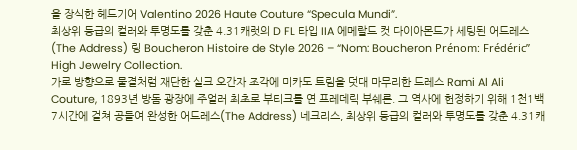을 장식한 헤드기어 Valentino 2026 Haute Couture “Specula Mundi”.
최상위 등급의 컬러와 투명도를 갖춘 4.31캐럿의 D FL 타입 IIA 에메랄드 컷 다이아몬드가 세팅된 어드레스(The Address) 링 Boucheron Histoire de Style 2026 – “Nom: Boucheron Prénom: Frédéric” High Jewelry Collection.
가로 방향으로 물결처럼 재단한 실크 오간자 조각에 미카도 트림을 덧대 마무리한 드레스 Rami Al Ali Couture, 1893년 방돔 광장에 주얼러 최초로 부티크를 연 프레데릭 부쉐론. 그 역사에 헌정하기 위해 1천1백7시간에 걸쳐 공들여 완성한 어드레스(The Address) 네크리스, 최상위 등급의 컬러와 투명도를 갖춘 4.31캐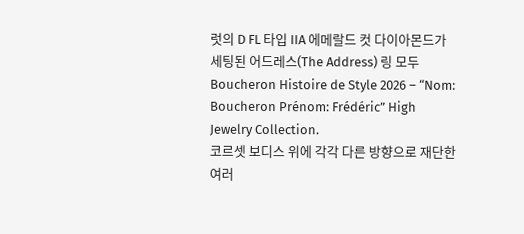럿의 D FL 타입 IIA 에메랄드 컷 다이아몬드가 세팅된 어드레스(The Address) 링 모두 Boucheron Histoire de Style 2026 – “Nom: Boucheron Prénom: Frédéric” High Jewelry Collection.
코르셋 보디스 위에 각각 다른 방향으로 재단한 여러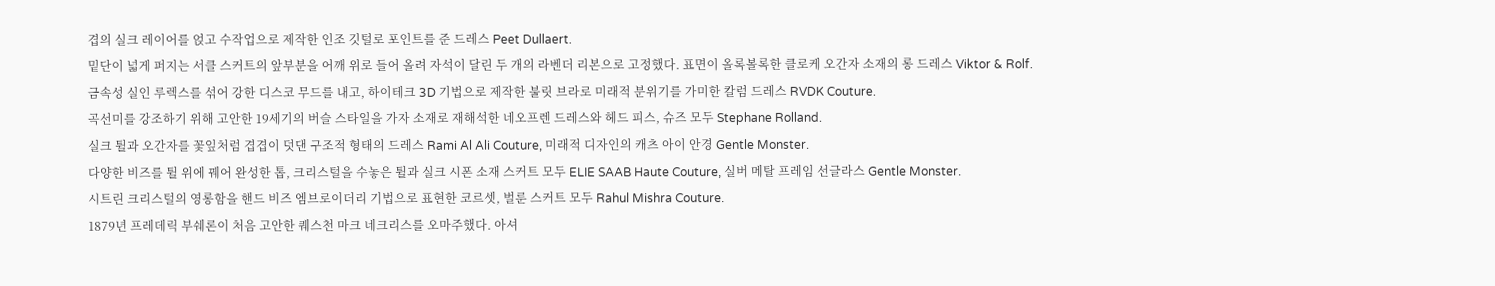겹의 실크 레이어를 얹고 수작업으로 제작한 인조 깃털로 포인트를 준 드레스 Peet Dullaert.
밑단이 넓게 퍼지는 서클 스커트의 앞부분을 어깨 위로 들어 올려 자석이 달린 두 개의 라벤더 리본으로 고정했다. 표면이 올록볼록한 클로케 오간자 소재의 롱 드레스 Viktor & Rolf.
금속성 실인 루렉스를 섞어 강한 디스코 무드를 내고, 하이테크 3D 기법으로 제작한 불릿 브라로 미래적 분위기를 가미한 칼럼 드레스 RVDK Couture.
곡선미를 강조하기 위해 고안한 19세기의 버슬 스타일을 가자 소재로 재해석한 네오프렌 드레스와 헤드 피스, 슈즈 모두 Stephane Rolland.
실크 튈과 오간자를 꽃잎처럼 겹겹이 덧댄 구조적 형태의 드레스 Rami Al Ali Couture, 미래적 디자인의 캐츠 아이 안경 Gentle Monster.
다양한 비즈를 튈 위에 꿰어 완성한 톱, 크리스털을 수놓은 튈과 실크 시폰 소재 스커트 모두 ELIE SAAB Haute Couture, 실버 메탈 프레임 선글라스 Gentle Monster.
시트린 크리스털의 영롱함을 핸드 비즈 엠브로이더리 기법으로 표현한 코르셋, 벌룬 스커트 모두 Rahul Mishra Couture.
1879년 프레데릭 부쉐론이 처음 고안한 퀘스천 마크 네크리스를 오마주했다. 아셔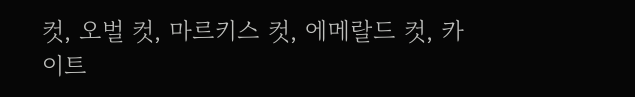컷, 오벌 컷, 마르키스 컷, 에메랄드 컷, 카이트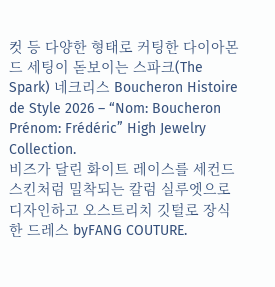컷 등 다양한 형태로 커팅한 다이아몬드 세팅이 돋보이는 스파크(The Spark) 네크리스 Boucheron Histoire de Style 2026 – “Nom: Boucheron Prénom: Frédéric” High Jewelry Collection.
비즈가 달린 화이트 레이스를 세컨드 스킨처럼 밀착되는 칼럼 실루엣으로 디자인하고 오스트리치 깃털로 장식한 드레스 byFANG COUTURE.